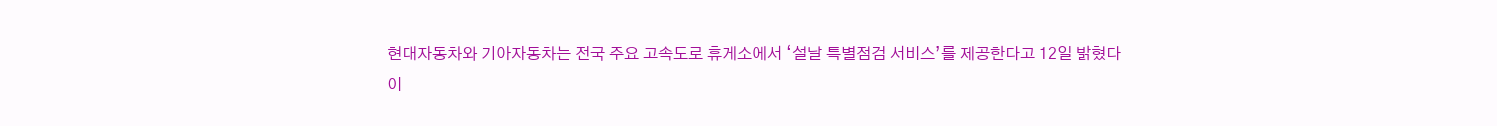현대자동차와 기아자동차는 전국 주요 고속도로 휴게소에서 ‘설날 특별점검 서비스’를 제공한다고 12일 밝혔다
이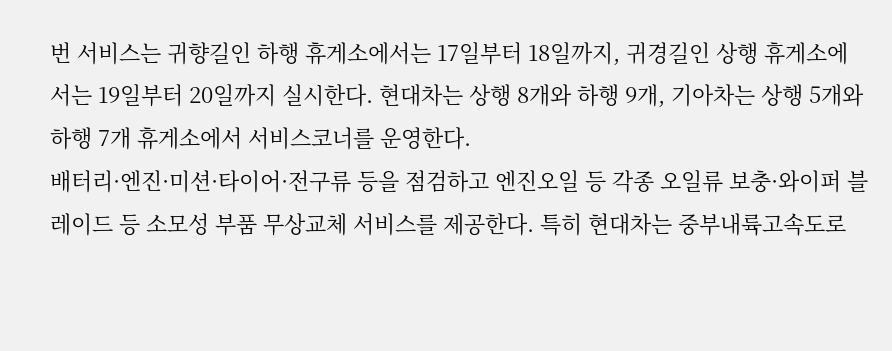번 서비스는 귀향길인 하행 휴게소에서는 17일부터 18일까지, 귀경길인 상행 휴게소에서는 19일부터 20일까지 실시한다. 현대차는 상행 8개와 하행 9개, 기아차는 상행 5개와 하행 7개 휴게소에서 서비스코너를 운영한다.
배터리·엔진·미션·타이어·전구류 등을 점검하고 엔진오일 등 각종 오일류 보충·와이퍼 블레이드 등 소모성 부품 무상교체 서비스를 제공한다. 특히 현대차는 중부내륙고속도로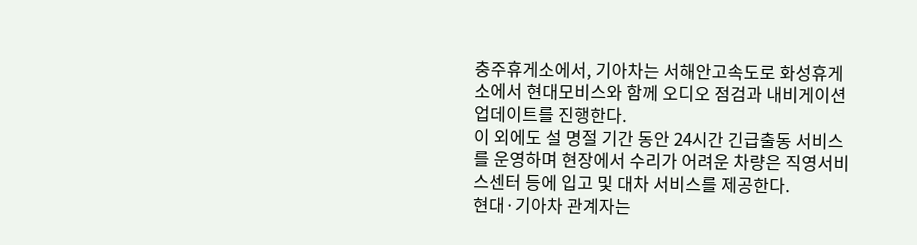충주휴게소에서, 기아차는 서해안고속도로 화성휴게소에서 현대모비스와 함께 오디오 점검과 내비게이션 업데이트를 진행한다.
이 외에도 설 명절 기간 동안 24시간 긴급출동 서비스를 운영하며 현장에서 수리가 어려운 차량은 직영서비스센터 등에 입고 및 대차 서비스를 제공한다.
현대·기아차 관계자는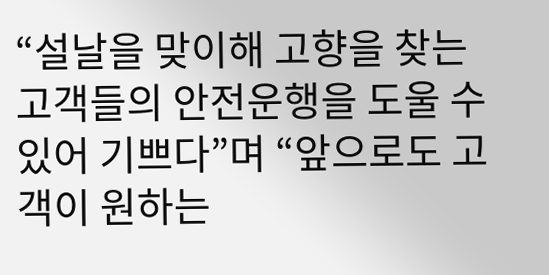“설날을 맞이해 고향을 찾는 고객들의 안전운행을 도울 수 있어 기쁘다”며 “앞으로도 고객이 원하는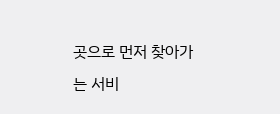곳으로 먼저 찾아가는 서비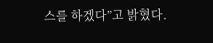스를 하겠다”고 밝혔다.